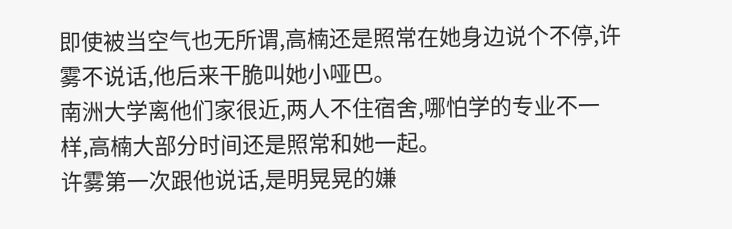即使被当空气也无所谓,高楠还是照常在她身边说个不停,许雾不说话,他后来干脆叫她小哑巴。
南洲大学离他们家很近,两人不住宿舍,哪怕学的专业不一样,高楠大部分时间还是照常和她一起。
许雾第一次跟他说话,是明晃晃的嫌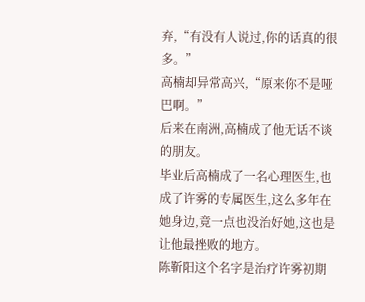弃,“有没有人说过,你的话真的很多。”
高楠却异常高兴,“原来你不是哑巴啊。”
后来在南洲,高楠成了他无话不谈的朋友。
毕业后高楠成了一名心理医生,也成了许雾的专属医生,这么多年在她身边,竟一点也没治好她,这也是让他最挫败的地方。
陈靳阳这个名字是治疗许雾初期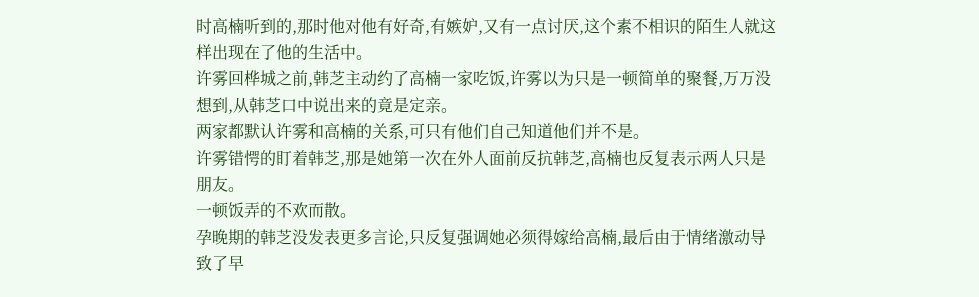时高楠听到的,那时他对他有好奇,有嫉妒,又有一点讨厌,这个素不相识的陌生人就这样出现在了他的生活中。
许雾回桦城之前,韩芝主动约了高楠一家吃饭,许雾以为只是一顿简单的聚餐,万万没想到,从韩芝口中说出来的竟是定亲。
两家都默认许雾和高楠的关系,可只有他们自己知道他们并不是。
许雾错愕的盯着韩芝,那是她第一次在外人面前反抗韩芝,高楠也反复表示两人只是朋友。
一顿饭弄的不欢而散。
孕晚期的韩芝没发表更多言论,只反复强调她必须得嫁给高楠,最后由于情绪激动导致了早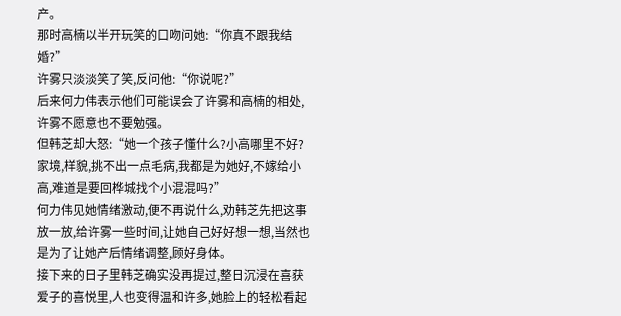产。
那时高楠以半开玩笑的口吻问她:“你真不跟我结婚?”
许雾只淡淡笑了笑,反问他:“你说呢?”
后来何力伟表示他们可能误会了许雾和高楠的相处,许雾不愿意也不要勉强。
但韩芝却大怒:“她一个孩子懂什么?小高哪里不好?家境,样貌,挑不出一点毛病,我都是为她好,不嫁给小高,难道是要回桦城找个小混混吗?”
何力伟见她情绪激动,便不再说什么,劝韩芝先把这事放一放,给许雾一些时间,让她自己好好想一想,当然也是为了让她产后情绪调整,顾好身体。
接下来的日子里韩芝确实没再提过,整日沉浸在喜获爱子的喜悦里,人也变得温和许多,她脸上的轻松看起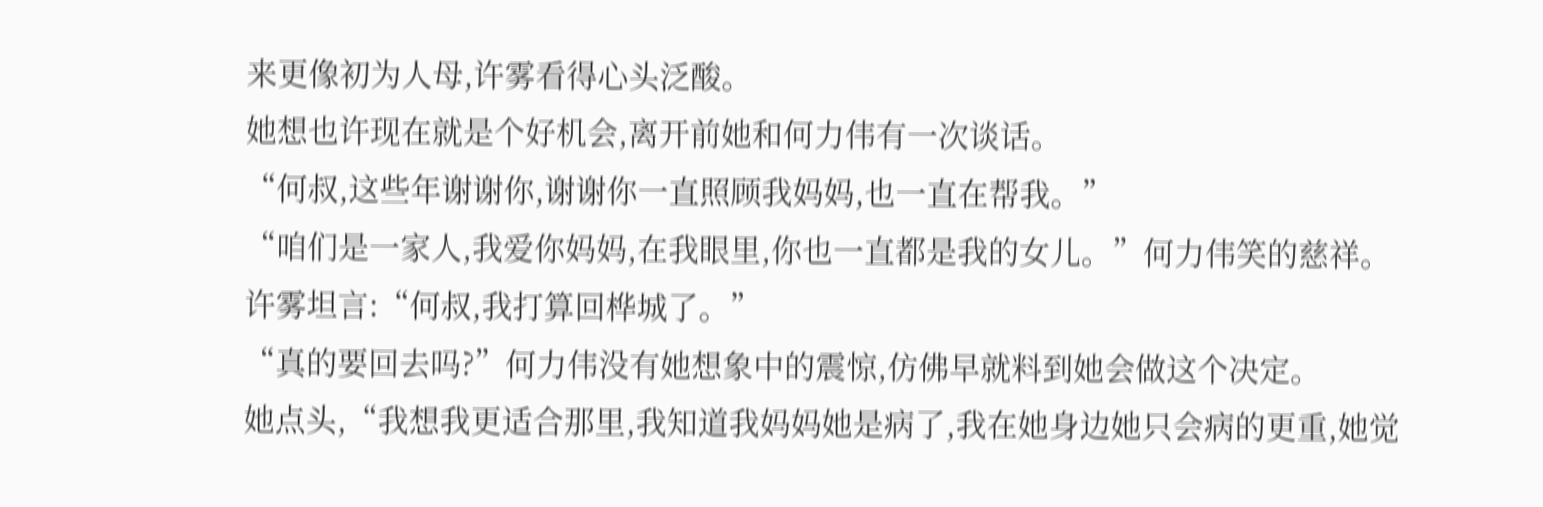来更像初为人母,许雾看得心头泛酸。
她想也许现在就是个好机会,离开前她和何力伟有一次谈话。
“何叔,这些年谢谢你,谢谢你一直照顾我妈妈,也一直在帮我。”
“咱们是一家人,我爱你妈妈,在我眼里,你也一直都是我的女儿。”何力伟笑的慈祥。
许雾坦言:“何叔,我打算回桦城了。”
“真的要回去吗?”何力伟没有她想象中的震惊,仿佛早就料到她会做这个决定。
她点头,“我想我更适合那里,我知道我妈妈她是病了,我在她身边她只会病的更重,她觉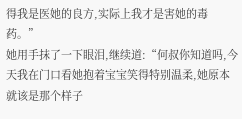得我是医她的良方,实际上我才是害她的毒药。”
她用手抹了一下眼泪,继续道:“何叔你知道吗,今天我在门口看她抱着宝宝笑得特别温柔,她原本就该是那个样子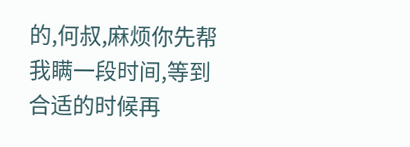的,何叔,麻烦你先帮我瞒一段时间,等到合适的时候再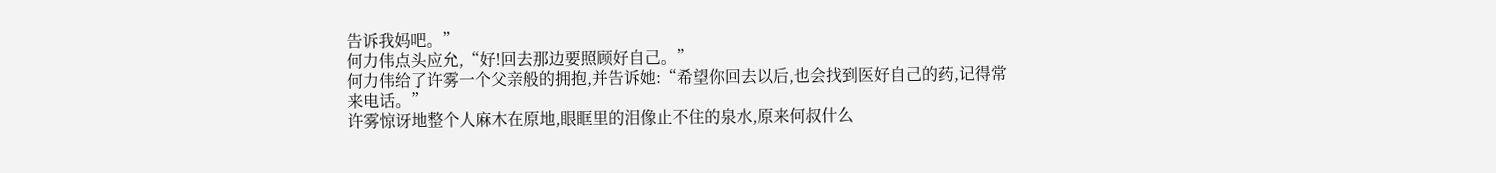告诉我妈吧。”
何力伟点头应允,“好!回去那边要照顾好自己。”
何力伟给了许雾一个父亲般的拥抱,并告诉她:“希望你回去以后,也会找到医好自己的药,记得常来电话。”
许雾惊讶地整个人麻木在原地,眼眶里的泪像止不住的泉水,原来何叔什么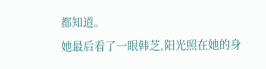都知道。
她最后看了一眼韩芝,阳光照在她的身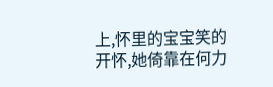上,怀里的宝宝笑的开怀,她倚靠在何力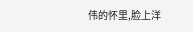伟的怀里,脸上洋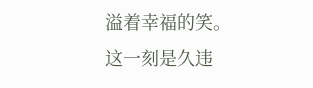溢着幸福的笑。
这一刻是久违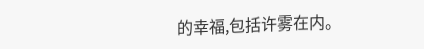的幸福,包括许雾在内。